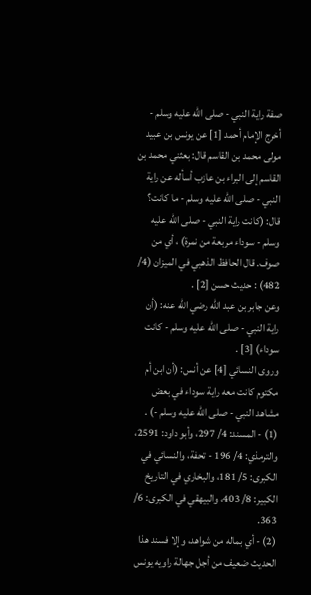صفة راية النبي - صلى الله عليه وسلم -
أخرج الإمام أحمد [1] عن يونس بن عبيد مولى محمد بن القاسم قال: بعثني محمد بن القاسم إلى البراء بن عازب أسأله عن راية النبي - صلى الله عليه وسلم - ما كانت؟ قال: (كانت راية النبي - صلى الله عليه وسلم - سوداء مربعة من نمرة) ، أي من صوف. قال الحافظ الذهبي في الميزان (4/ 482) : حديث حسن [2] .
وعن جابر بن عبد الله رضي الله عنه: (أن راية النبي - صلى الله عليه وسلم - كانت سوداء) [3] .
وروى النسائي [4] عن أنس: (أن ابن أم مكتوم كانت معه راية سوداء في بعض مشاهد النبي - صلى الله عليه وسلم -) .
(1) - المسند: 4/ 297، وأبو داود: 2591، والترمذي: 4/ 196 - تحفة، والنسائي في الكبرى: 5/ 181، والبخاري في التاريخ الكبير: 8/ 403، والبيهقي في الكبرى: 6/ 363.
(2) - أي بماله من شواهد، وإلا فسند هذا الحديث ضعيف من أجل جهالة راويه يونس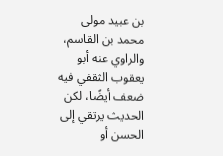بن عبيد مولى محمد بن القاسم، والراوي عنه أبو يعقوب الثقفي فيه ضعف أيضًا، لكن الحديث يرتقي إلى الحسن أو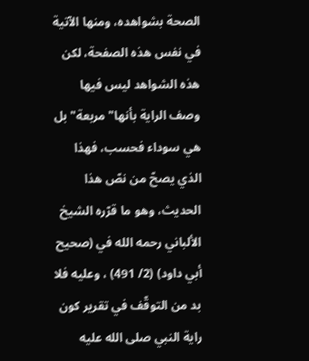الصحة بشواهده، ومنها الآتية في نفس هذه الصفحة، لكن هذه الشواهد ليس فيها وصف الراية بأنها"مربعة"بل هي سوداء فحسب، فهذا الذي يصحّ من نصّ هذا الحديث، وهو ما قرّره الشيخ الألباني رحمه الله في (صحيح أبي داود) (2/ 491) ، وعليه فلا بد من التوقّف في تقرير كون راية النبي صلى الله عليه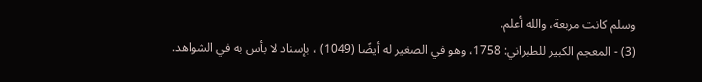وسلم كانت مربعة، والله أعلم.
(3) - المعجم الكبير للطبراني: 1758، وهو في الصغير له أيضًا (1049) ، بإسناد لا بأس به في الشواهد.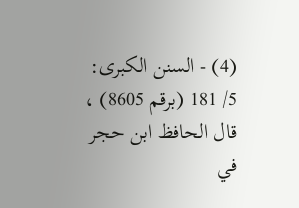(4) - السنن الكبرى: 5/ 181 (برقم 8605) ، قال الحافظ ابن حجر في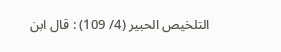التلخيص الحبير (4/ 109) : قال ابن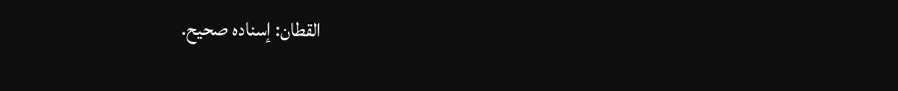القطان: إسناده صحيح.